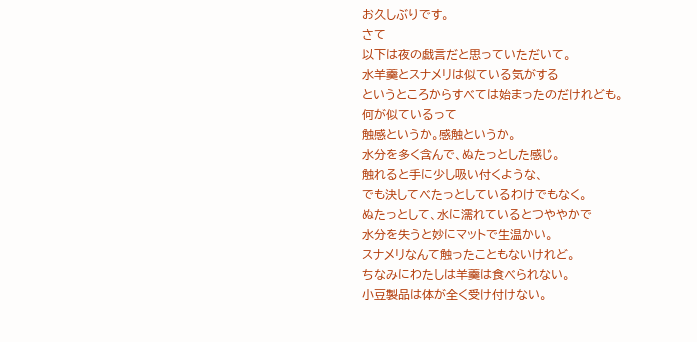お久しぶりです。
さて
以下は夜の戯言だと思っていただいて。
水羊羹とスナメリは似ている気がする
というところからすべては始まったのだけれども。
何が似ているって
触感というか。感触というか。
水分を多く含んで、ぬたっとした感じ。
触れると手に少し吸い付くような、
でも決してべたっとしているわけでもなく。
ぬたっとして、水に濡れているとつややかで
水分を失うと妙にマットで生温かい。
スナメリなんて触ったこともないけれど。
ちなみにわたしは羊羹は食べられない。
小豆製品は体が全く受け付けない。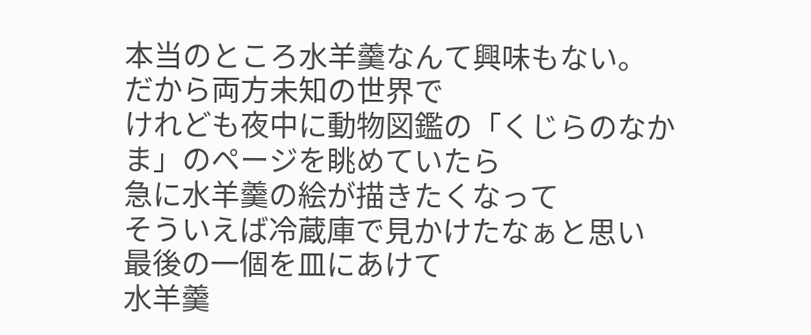本当のところ水羊羹なんて興味もない。
だから両方未知の世界で
けれども夜中に動物図鑑の「くじらのなかま」のページを眺めていたら
急に水羊羹の絵が描きたくなって
そういえば冷蔵庫で見かけたなぁと思い
最後の一個を皿にあけて
水羊羹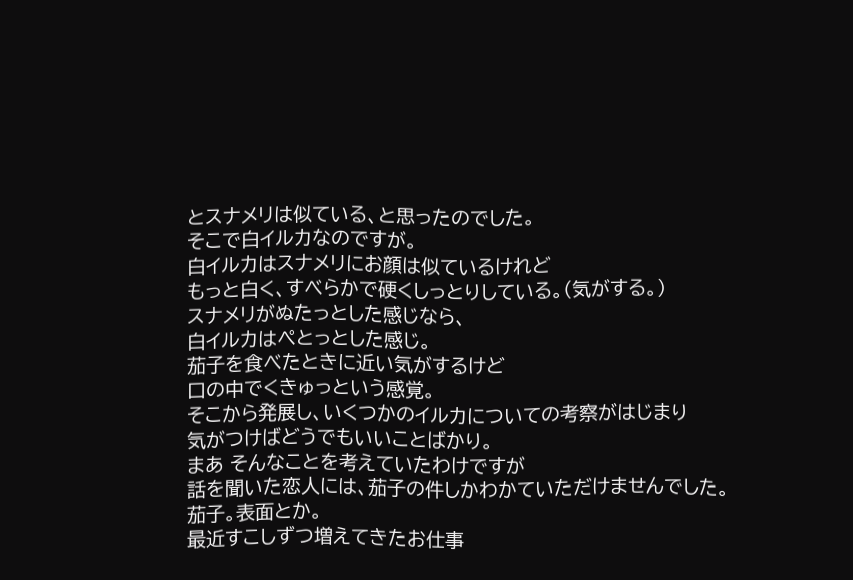とスナメリは似ている、と思ったのでした。
そこで白イルカなのですが。
白イルカはスナメリにお顔は似ているけれど
もっと白く、すべらかで硬くしっとりしている。(気がする。)
スナメリがぬたっとした感じなら、
白イルカはぺとっとした感じ。
茄子を食べたときに近い気がするけど
口の中でくきゅっという感覚。
そこから発展し、いくつかのイルカについての考察がはじまり
気がつけばどうでもいいことばかり。
まあ そんなことを考えていたわけですが
話を聞いた恋人には、茄子の件しかわかていただけませんでした。
茄子。表面とか。
最近すこしずつ増えてきたお仕事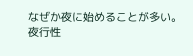なぜか夜に始めることが多い。
夜行性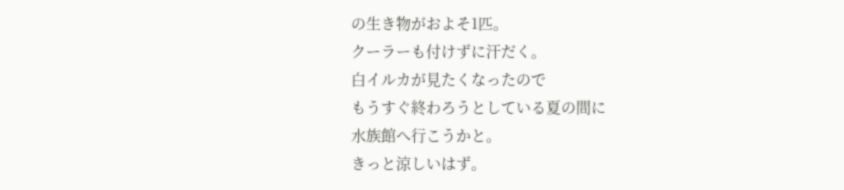の生き物がおよそ1匹。
クーラーも付けずに汗だく。
白イルカが見たくなったので
もうすぐ終わろうとしている夏の間に
水族館へ行こうかと。
きっと涼しいはず。